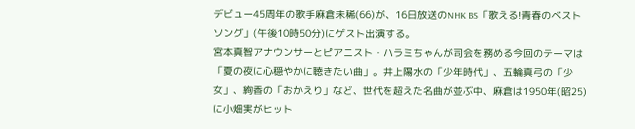デビュー45周年の歌手麻倉未稀(66)が、16日放送のNHK BS「歌える!青春のベストソング」(午後10時50分)にゲスト出演する。
宮本真智アナウンサーとピアニスト・ハラミちゃんが司会を務める今回のテーマは「夏の夜に心穏やかに聴きたい曲」。井上陽水の「少年時代」、五輪真弓の「少女」、絢香の「おかえり」など、世代を超えた名曲が並ぶ中、麻倉は1950年(昭25)に小畑実がヒット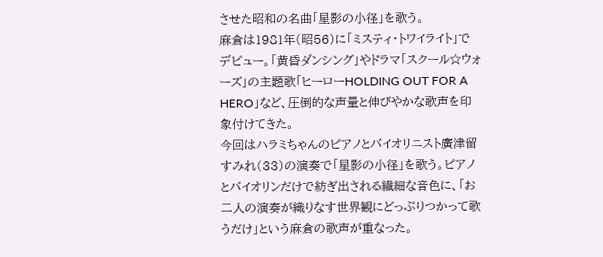させた昭和の名曲「星影の小径」を歌う。
麻倉は1981年(昭56)に「ミスティ・トワイライト」でデビュー。「黄昏ダンシング」やドラマ「スクール☆ウォーズ」の主題歌「ヒーローHOLDING OUT FOR A HERO」など、圧倒的な声量と伸びやかな歌声を印象付けてきた。
今回はハラミちゃんのピアノとバイオリニスト廣津留すみれ(33)の演奏で「星影の小径」を歌う。ピアノとバイオリンだけで紡ぎ出される繊細な音色に、「お二人の演奏が織りなす世界観にどっぷりつかって歌うだけ」という麻倉の歌声が重なった。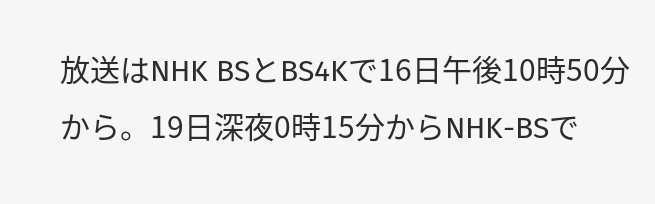放送はNHK BSとBS4Kで16日午後10時50分から。19日深夜0時15分からNHK-BSで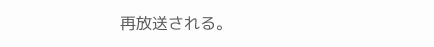再放送される。